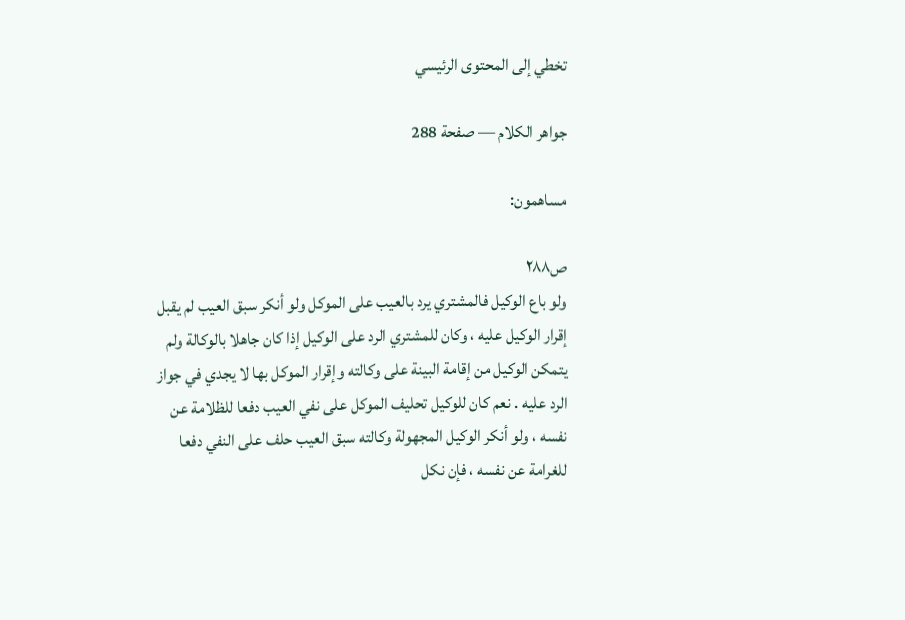تخطي إلى المحتوى الرئيسي

جواهر الكلام — صفحة 288

مساهمون:

ص٢٨٨
ولو باع الوكيل فالمشتري يرد بالعيب على الموكل ولو أنكر سبق العيب لم يقبل إقرار الوكيل عليه ، وكان للمشتري الرد على الوكيل إذا كان جاهلا بالوكالة ولم يتمكن الوكيل من إقامة البينة على وكالته وإقرار الموكل بها لا يجدي في جواز الرد عليه . نعم كان للوكيل تحليف الموكل على نفي العيب دفعا للظلامة عن نفسه ، ولو أنكر الوكيل المجهولة وكالته سبق العيب حلف على النفي دفعا للغرامة عن نفسه ، فإن نكل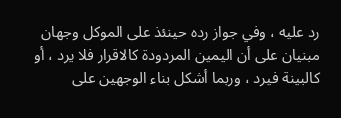رد عليه ، وفي جواز رده حينئذ على الموكل وجهان مبنيان على أن اليمين المردودة كالاقرار فلا يرد ، أو كالبينة فيرد ، وربما أشكل بناء الوجهين على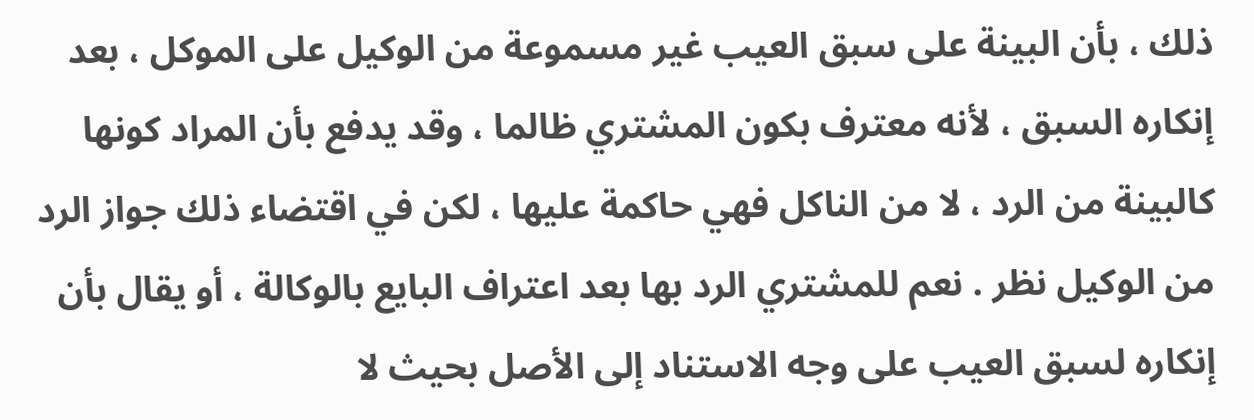ذلك ، بأن البينة على سبق العيب غير مسموعة من الوكيل على الموكل ، بعد إنكاره السبق ، لأنه معترف بكون المشتري ظالما ، وقد يدفع بأن المراد كونها كالبينة من الرد ، لا من الناكل فهي حاكمة عليها ، لكن في اقتضاء ذلك جواز الرد من الوكيل نظر . نعم للمشتري الرد بها بعد اعتراف البايع بالوكالة ، أو يقال بأن إنكاره لسبق العيب على وجه الاستناد إلى الأصل بحيث لا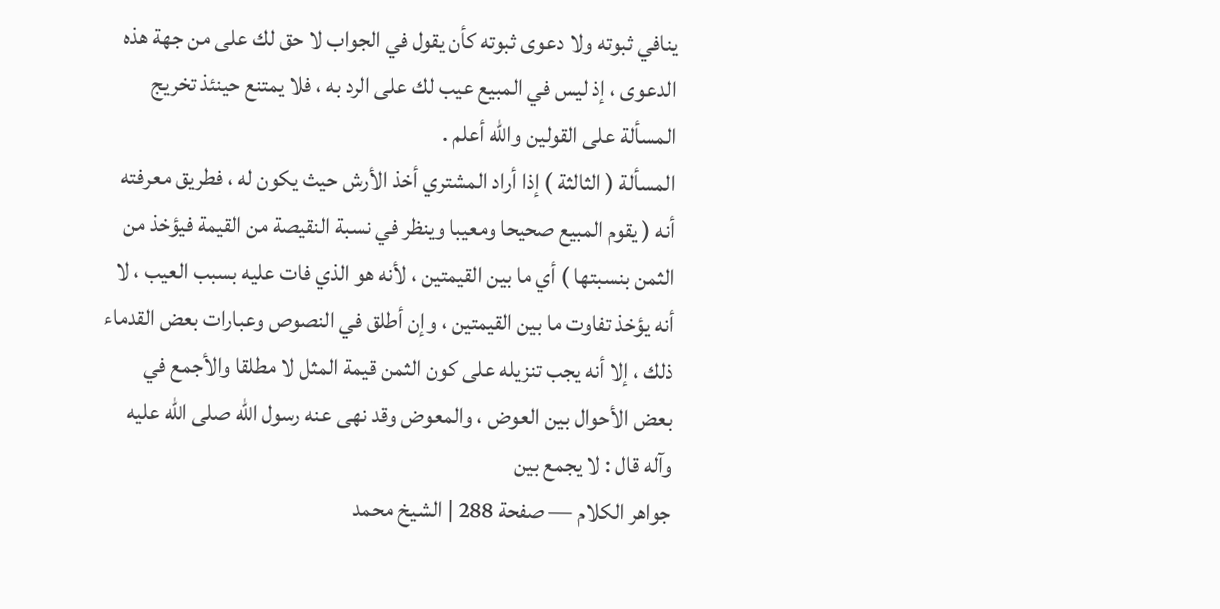ينافي ثبوته ولا دعوى ثبوته كأن يقول في الجواب لا حق لك على من جهة هذه الدعوى ، إذ ليس في المبيع عيب لك على الرد به ، فلا يمتنع حينئذ تخريج المسألة على القولين والله أعلم .
المسألة ( الثالثة ) إذا أراد المشتري أخذ الأرش حيث يكون له ، فطريق معرفته أنه ( يقوم المبيع صحيحا ومعيبا وينظر في نسبة النقيصة من القيمة فيؤخذ من الثمن بنسبتها ) أي ما بين القيمتين ، لأنه هو الذي فات عليه بسبب العيب ، لا أنه يؤخذ تفاوت ما بين القيمتين ، وإن أطلق في النصوص وعبارات بعض القدماء ذلك ، إلا أنه يجب تنزيله على كون الثمن قيمة المثل لا مطلقا والأجمع في بعض الأحوال بين العوض ، والمعوض وقد نهى عنه رسول الله صلى الله عليه وآله قال : لا يجمع بين
جواهر الكلام — صفحة 288 | الشيخ محمد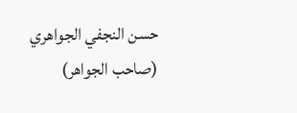حسن النجفي الجواهري (صاحب الجواهر)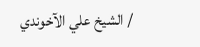/ الشيخ علي الآخوندي